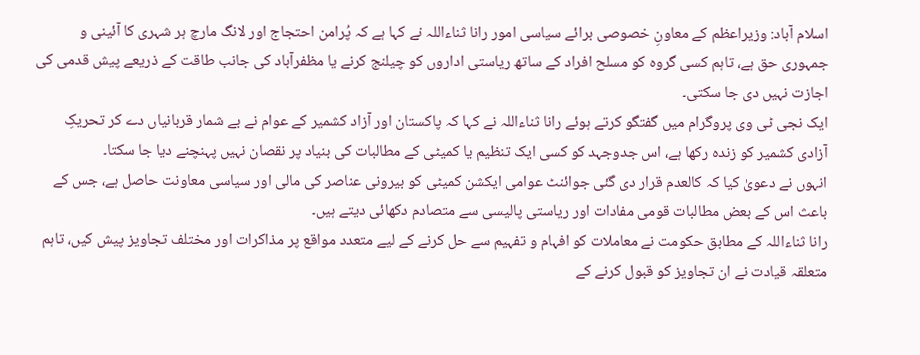اسلام آباد: وزیراعظم کے معاونِ خصوصی برائے سیاسی امور رانا ثناءاللہ نے کہا ہے کہ پُرامن احتجاج اور لانگ مارچ ہر شہری کا آئینی و جمہوری حق ہے، تاہم کسی گروہ کو مسلح افراد کے ساتھ ریاستی اداروں کو چیلنج کرنے یا مظفرآباد کی جانب طاقت کے ذریعے پیش قدمی کی اجازت نہیں دی جا سکتی۔
ایک نجی ٹی وی پروگرام میں گفتگو کرتے ہوئے رانا ثناءاللہ نے کہا کہ پاکستان اور آزاد کشمیر کے عوام نے بے شمار قربانیاں دے کر تحریکِ آزادی کشمیر کو زندہ رکھا ہے، اس جدوجہد کو کسی ایک تنظیم یا کمیٹی کے مطالبات کی بنیاد پر نقصان نہیں پہنچنے دیا جا سکتا۔
انہوں نے دعویٰ کیا کہ کالعدم قرار دی گئی جوائنٹ عوامی ایکشن کمیٹی کو بیرونی عناصر کی مالی اور سیاسی معاونت حاصل ہے، جس کے باعث اس کے بعض مطالبات قومی مفادات اور ریاستی پالیسی سے متصادم دکھائی دیتے ہیں۔
رانا ثناءاللہ کے مطابق حکومت نے معاملات کو افہام و تفہیم سے حل کرنے کے لیے متعدد مواقع پر مذاکرات اور مختلف تجاویز پیش کیں، تاہم متعلقہ قیادت نے ان تجاویز کو قبول کرنے کے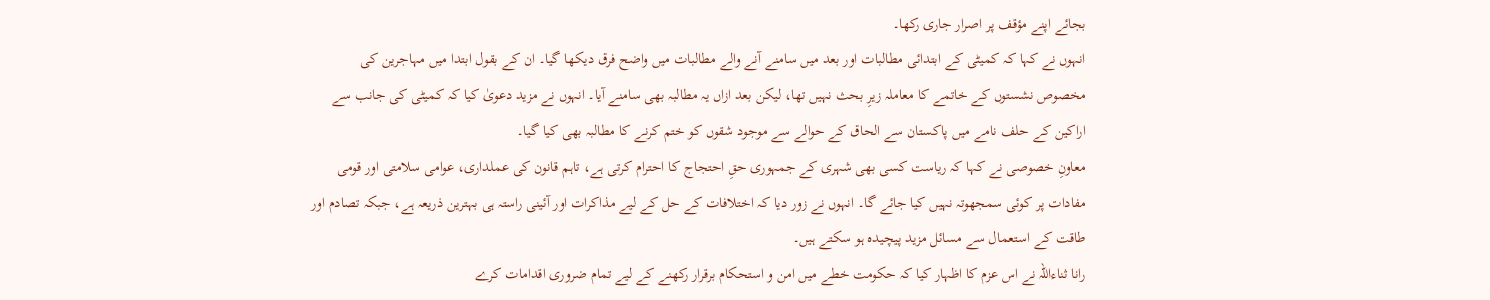بجائے اپنے مؤقف پر اصرار جاری رکھا۔
انہوں نے کہا کہ کمیٹی کے ابتدائی مطالبات اور بعد میں سامنے آنے والے مطالبات میں واضح فرق دیکھا گیا۔ ان کے بقول ابتدا میں مہاجرین کی مخصوص نشستوں کے خاتمے کا معاملہ زیرِ بحث نہیں تھا، لیکن بعد ازاں یہ مطالبہ بھی سامنے آیا۔ انہوں نے مزید دعویٰ کیا کہ کمیٹی کی جانب سے اراکین کے حلف نامے میں پاکستان سے الحاق کے حوالے سے موجود شقوں کو ختم کرنے کا مطالبہ بھی کیا گیا۔
معاونِ خصوصی نے کہا کہ ریاست کسی بھی شہری کے جمہوری حقِ احتجاج کا احترام کرتی ہے، تاہم قانون کی عملداری، عوامی سلامتی اور قومی مفادات پر کوئی سمجھوتہ نہیں کیا جائے گا۔ انہوں نے زور دیا کہ اختلافات کے حل کے لیے مذاکرات اور آئینی راستہ ہی بہترین ذریعہ ہے، جبکہ تصادم اور طاقت کے استعمال سے مسائل مزید پیچیدہ ہو سکتے ہیں۔
رانا ثناءاللہ نے اس عزم کا اظہار کیا کہ حکومت خطے میں امن و استحکام برقرار رکھنے کے لیے تمام ضروری اقدامات کرے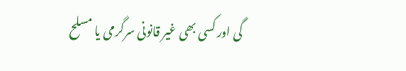گی اور کسی بھی غیر قانونی سرگرمی یا مسلح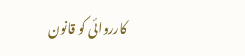کارروائی کو قانون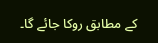کے مطابق روکا جائے گا۔